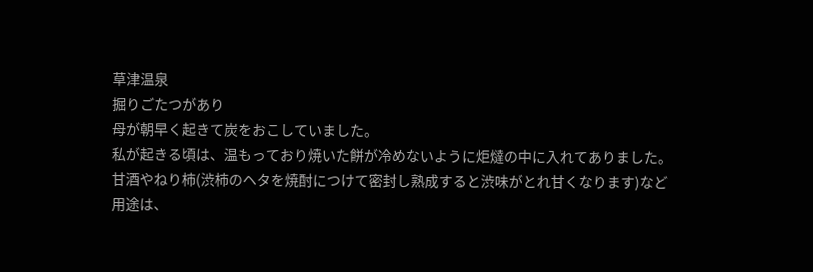草津温泉
掘りごたつがあり
母が朝早く起きて炭をおこしていました。
私が起きる頃は、温もっており焼いた餅が冷めないように炬燵の中に入れてありました。
甘酒やねり柿(渋柿のヘタを焼酎につけて密封し熟成すると渋味がとれ甘くなります)など
用途は、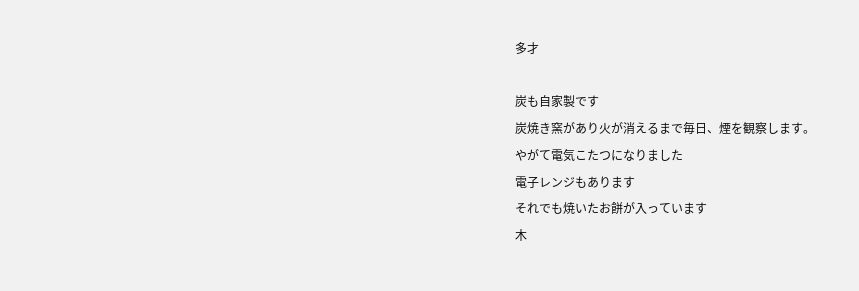多才

炭も自家製です
炭焼き窯があり火が消えるまで毎日、煙を観察します。
やがて電気こたつになりました
電子レンジもあります
それでも焼いたお餅が入っています
木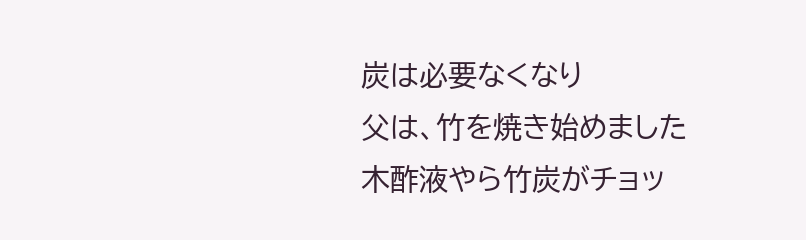炭は必要なくなり
父は、竹を焼き始めました
木酢液やら竹炭がチョッ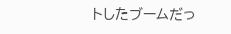トしたブームだっ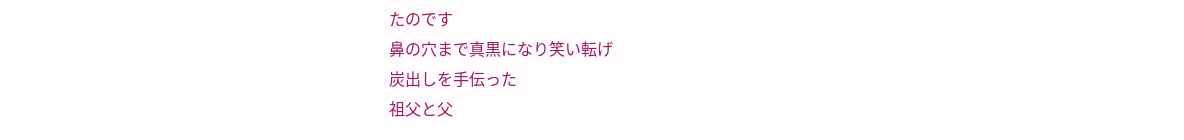たのです
鼻の穴まで真黒になり笑い転げ
炭出しを手伝った
祖父と父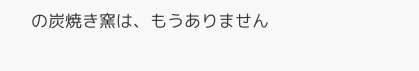の炭焼き窯は、もうありません